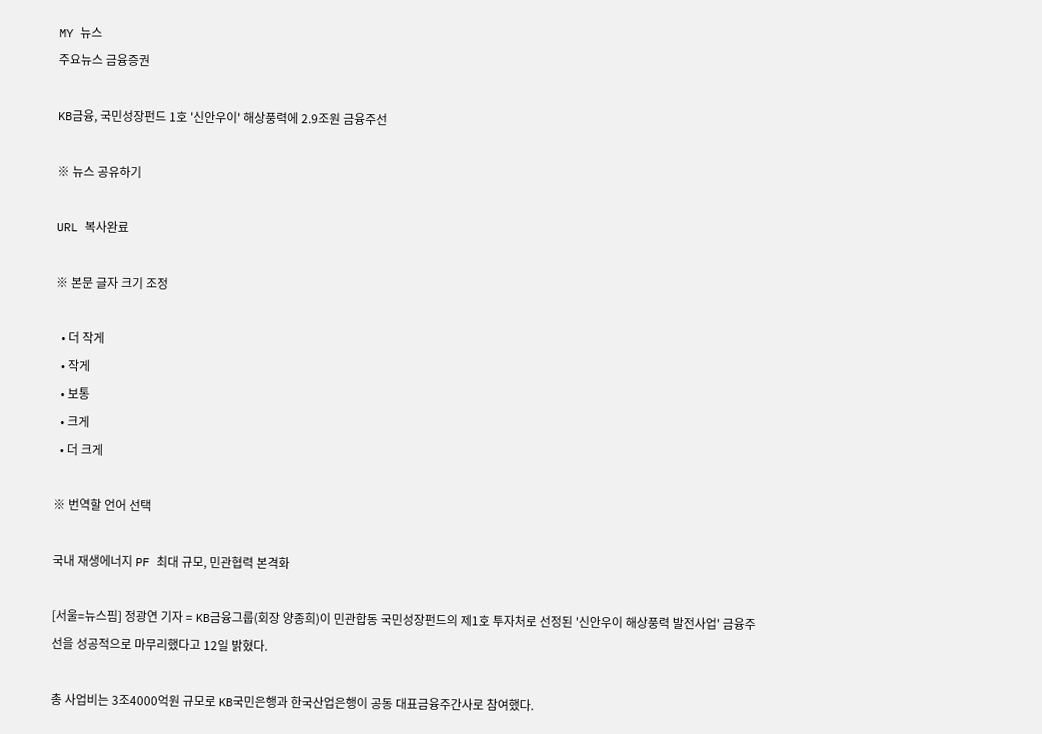MY 뉴스
주요뉴스 금융증권

KB금융, 국민성장펀드 1호 '신안우이' 해상풍력에 2.9조원 금융주선

※ 뉴스 공유하기

URL 복사완료

※ 본문 글자 크기 조정

  • 더 작게
  • 작게
  • 보통
  • 크게
  • 더 크게

※ 번역할 언어 선택

국내 재생에너지 PF 최대 규모, 민관협력 본격화

[서울=뉴스핌] 정광연 기자 = KB금융그룹(회장 양종희)이 민관합동 국민성장펀드의 제1호 투자처로 선정된 '신안우이 해상풍력 발전사업' 금융주선을 성공적으로 마무리했다고 12일 밝혔다.

총 사업비는 3조4000억원 규모로 KB국민은행과 한국산업은행이 공동 대표금융주간사로 참여했다.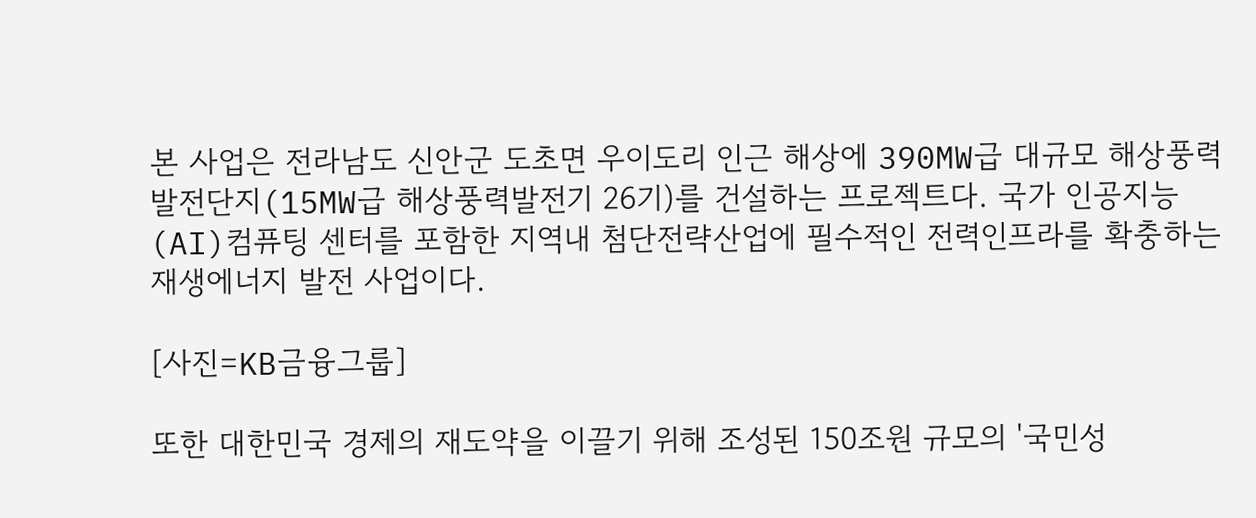본 사업은 전라남도 신안군 도초면 우이도리 인근 해상에 390MW급 대규모 해상풍력 발전단지(15MW급 해상풍력발전기 26기)를 건설하는 프로젝트다. 국가 인공지능(AI)컴퓨팅 센터를 포함한 지역내 첨단전략산업에 필수적인 전력인프라를 확충하는 재생에너지 발전 사업이다.

[사진=KB금융그룹]

또한 대한민국 경제의 재도약을 이끌기 위해 조성된 150조원 규모의 '국민성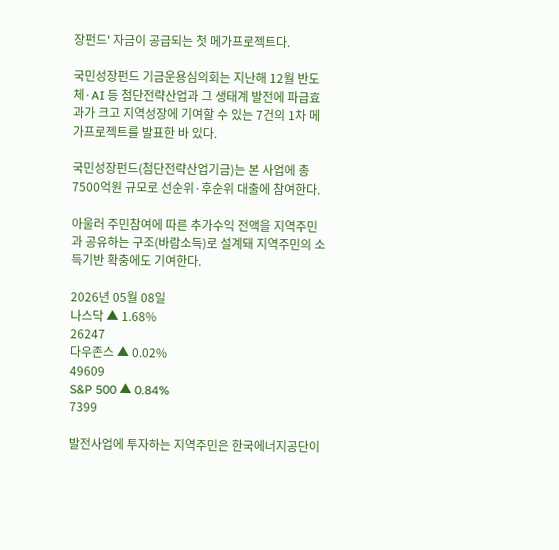장펀드' 자금이 공급되는 첫 메가프로젝트다.

국민성장펀드 기금운용심의회는 지난해 12월 반도체·AI 등 첨단전략산업과 그 생태계 발전에 파급효과가 크고 지역성장에 기여할 수 있는 7건의 1차 메가프로젝트를 발표한 바 있다.

국민성장펀드(첨단전략산업기금)는 본 사업에 총 7500억원 규모로 선순위·후순위 대출에 참여한다.

아울러 주민참여에 따른 추가수익 전액을 지역주민과 공유하는 구조(바람소득)로 설계돼 지역주민의 소득기반 확충에도 기여한다.

2026년 05월 08일
나스닥 ▲ 1.68%
26247
다우존스 ▲ 0.02%
49609
S&P 500 ▲ 0.84%
7399

발전사업에 투자하는 지역주민은 한국에너지공단이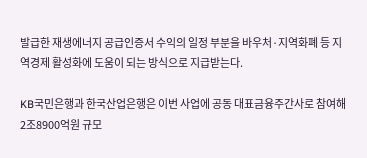발급한 재생에너지 공급인증서 수익의 일정 부분을 바우처·지역화폐 등 지역경제 활성화에 도움이 되는 방식으로 지급받는다.

KB국민은행과 한국산업은행은 이번 사업에 공동 대표금융주간사로 참여해 2조8900억원 규모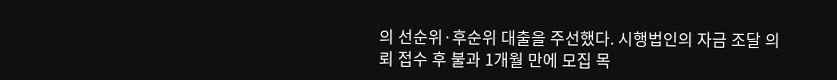의 선순위·후순위 대출을 주선했다. 시행법인의 자금 조달 의뢰 접수 후 불과 1개월 만에 모집 목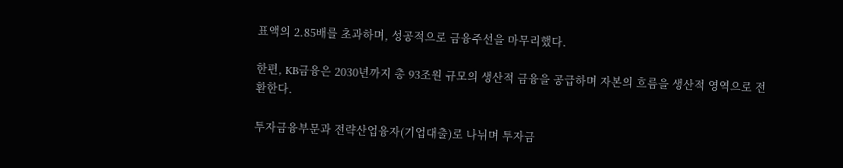표액의 2.85배를 초과하며, 성공적으로 금융주선을 마무리했다.

한편, KB금융은 2030년까지 총 93조원 규모의 생산적 금융을 공급하며 자본의 흐름을 생산적 영역으로 전환한다.

투자금융부문과 전략산업융자(기업대출)로 나뉘며 투자금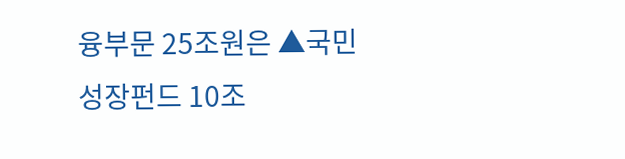융부문 25조원은 ▲국민성장펀드 10조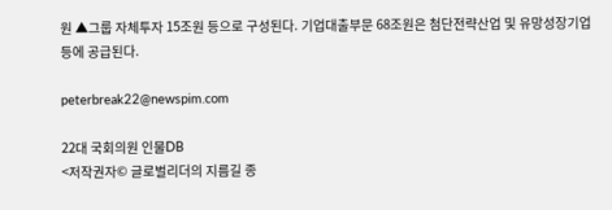원 ▲그룹 자체투자 15조원 등으로 구성된다. 기업대출부문 68조원은 첨단전략산업 및 유망성장기업 등에 공급된다.

peterbreak22@newspim.com

22대 국회의원 인물DB
<저작권자© 글로벌리더의 지름길 종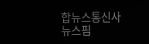합뉴스통신사 뉴스핌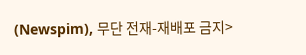(Newspim), 무단 전재-재배포 금지>